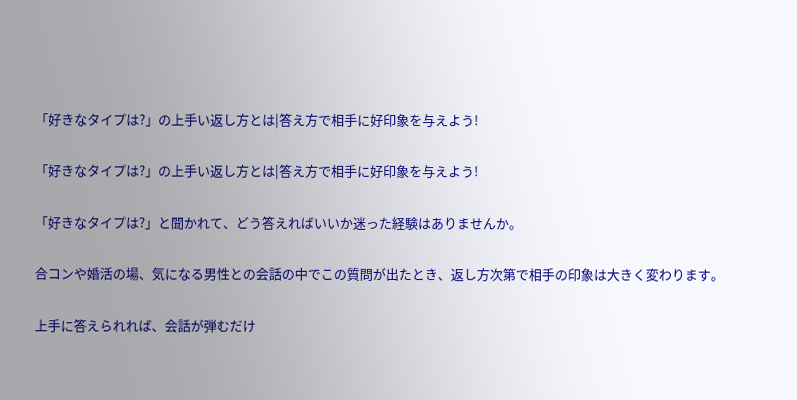「好きなタイプは?」の上手い返し方とは|答え方で相手に好印象を与えよう!

「好きなタイプは?」の上手い返し方とは|答え方で相手に好印象を与えよう!

「好きなタイプは?」と聞かれて、どう答えればいいか迷った経験はありませんか。

合コンや婚活の場、気になる男性との会話の中でこの質問が出たとき、返し方次第で相手の印象は大きく変わります。

上手に答えられれば、会話が弾むだけ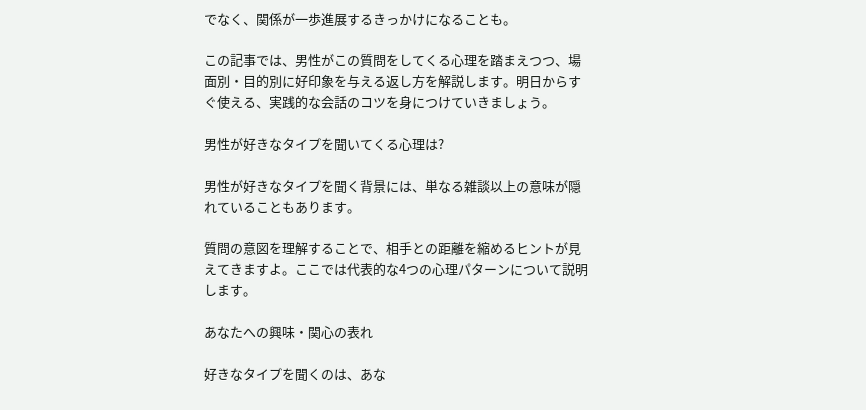でなく、関係が一歩進展するきっかけになることも。

この記事では、男性がこの質問をしてくる心理を踏まえつつ、場面別・目的別に好印象を与える返し方を解説します。明日からすぐ使える、実践的な会話のコツを身につけていきましょう。

男性が好きなタイプを聞いてくる心理は?

男性が好きなタイプを聞く背景には、単なる雑談以上の意味が隠れていることもあります。

質問の意図を理解することで、相手との距離を縮めるヒントが見えてきますよ。ここでは代表的な4つの心理パターンについて説明します。

あなたへの興味・関心の表れ

好きなタイプを聞くのは、あな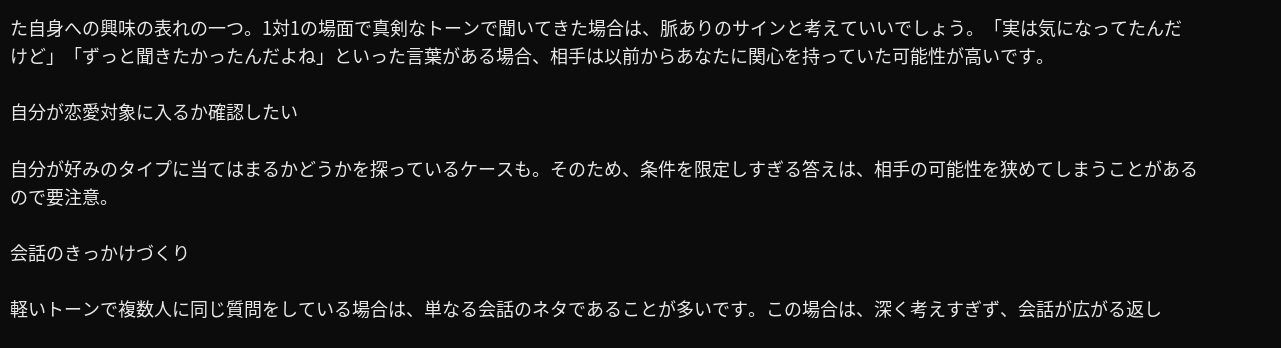た自身への興味の表れの一つ。1対1の場面で真剣なトーンで聞いてきた場合は、脈ありのサインと考えていいでしょう。「実は気になってたんだけど」「ずっと聞きたかったんだよね」といった言葉がある場合、相手は以前からあなたに関心を持っていた可能性が高いです。

自分が恋愛対象に入るか確認したい

自分が好みのタイプに当てはまるかどうかを探っているケースも。そのため、条件を限定しすぎる答えは、相手の可能性を狭めてしまうことがあるので要注意。

会話のきっかけづくり

軽いトーンで複数人に同じ質問をしている場合は、単なる会話のネタであることが多いです。この場合は、深く考えすぎず、会話が広がる返し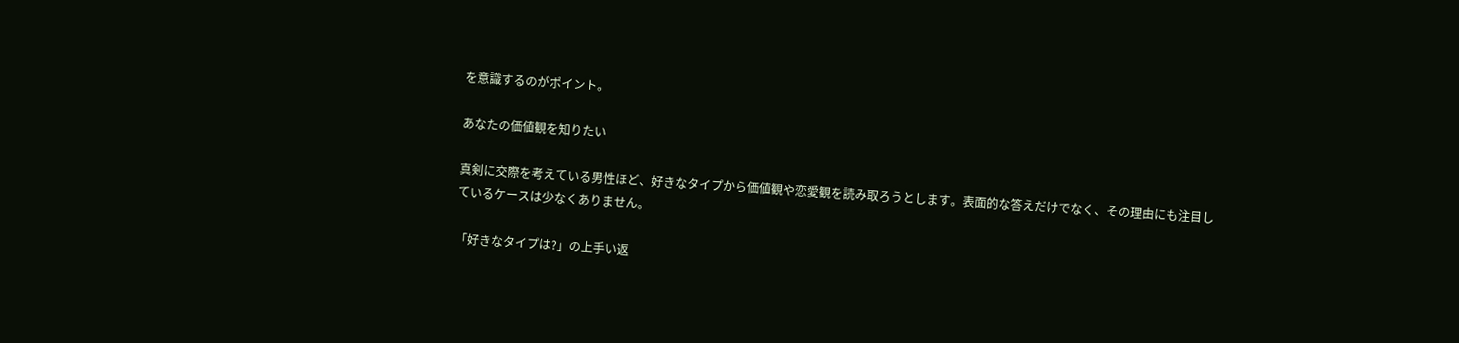を意識するのがポイント。

あなたの価値観を知りたい

真剣に交際を考えている男性ほど、好きなタイプから価値観や恋愛観を読み取ろうとします。表面的な答えだけでなく、その理由にも注目しているケースは少なくありません。

「好きなタイプは?」の上手い返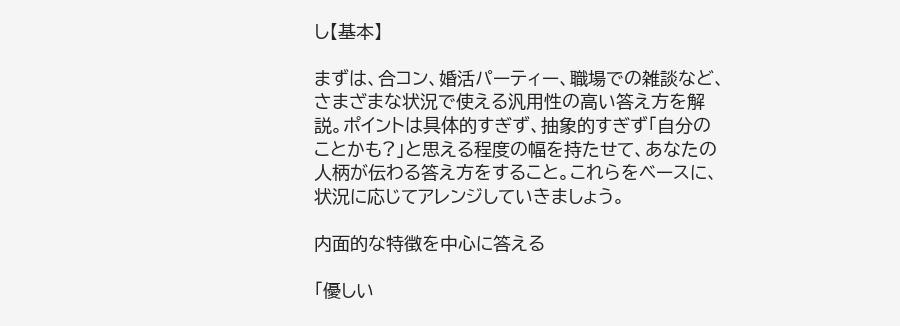し【基本】

まずは、合コン、婚活パーティー、職場での雑談など、さまざまな状況で使える汎用性の高い答え方を解説。ポイントは具体的すぎず、抽象的すぎず「自分のことかも?」と思える程度の幅を持たせて、あなたの人柄が伝わる答え方をすること。これらをベースに、状況に応じてアレンジしていきましょう。

内面的な特徴を中心に答える

「優しい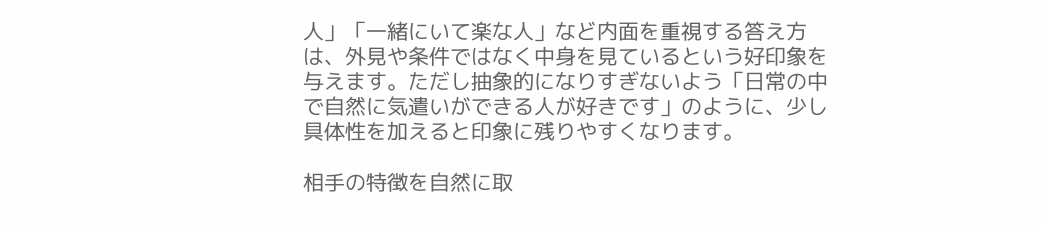人」「一緒にいて楽な人」など内面を重視する答え方は、外見や条件ではなく中身を見ているという好印象を与えます。ただし抽象的になりすぎないよう「日常の中で自然に気遣いができる人が好きです」のように、少し具体性を加えると印象に残りやすくなります。

相手の特徴を自然に取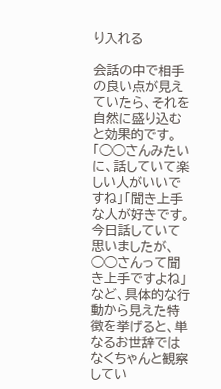り入れる

会話の中で相手の良い点が見えていたら、それを自然に盛り込むと効果的です。「◯◯さんみたいに、話していて楽しい人がいいですね」「聞き上手な人が好きです。今日話していて思いましたが、◯◯さんって聞き上手ですよね」など、具体的な行動から見えた特徴を挙げると、単なるお世辞ではなくちゃんと観察してい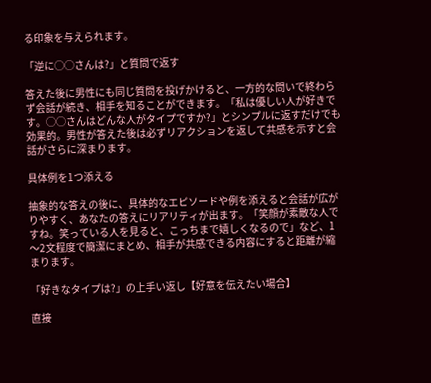る印象を与えられます。

「逆に◯◯さんは?」と質問で返す

答えた後に男性にも同じ質問を投げかけると、一方的な問いで終わらず会話が続き、相手を知ることができます。「私は優しい人が好きです。◯◯さんはどんな人がタイプですか?」とシンプルに返すだけでも効果的。男性が答えた後は必ずリアクションを返して共感を示すと会話がさらに深まります。

具体例を1つ添える

抽象的な答えの後に、具体的なエピソードや例を添えると会話が広がりやすく、あなたの答えにリアリティが出ます。「笑顔が素敵な人ですね。笑っている人を見ると、こっちまで嬉しくなるので」など、1〜2文程度で簡潔にまとめ、相手が共感できる内容にすると距離が縮まります。

「好きなタイプは?」の上手い返し【好意を伝えたい場合】

直接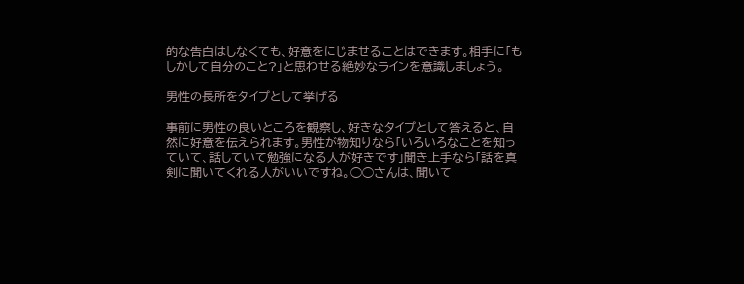的な告白はしなくても、好意をにじませることはできます。相手に「もしかして自分のこと?」と思わせる絶妙なラインを意識しましょう。

男性の長所をタイプとして挙げる

事前に男性の良いところを観察し、好きなタイプとして答えると、自然に好意を伝えられます。男性が物知りなら「いろいろなことを知っていて、話していて勉強になる人が好きです」聞き上手なら「話を真剣に聞いてくれる人がいいですね。◯◯さんは、聞いて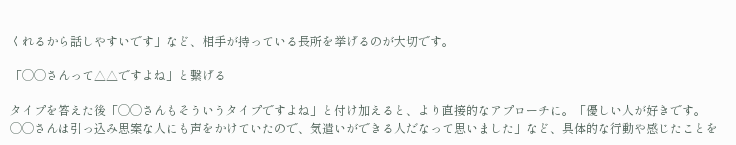くれるから話しやすいです」など、相手が持っている長所を挙げるのが大切です。

「◯◯さんって△△ですよね」と繋げる

タイプを答えた後「◯◯さんもそういうタイプですよね」と付け加えると、より直接的なアプローチに。「優しい人が好きです。◯◯さんは引っ込み思案な人にも声をかけていたので、気遣いができる人だなって思いました」など、具体的な行動や感じたことを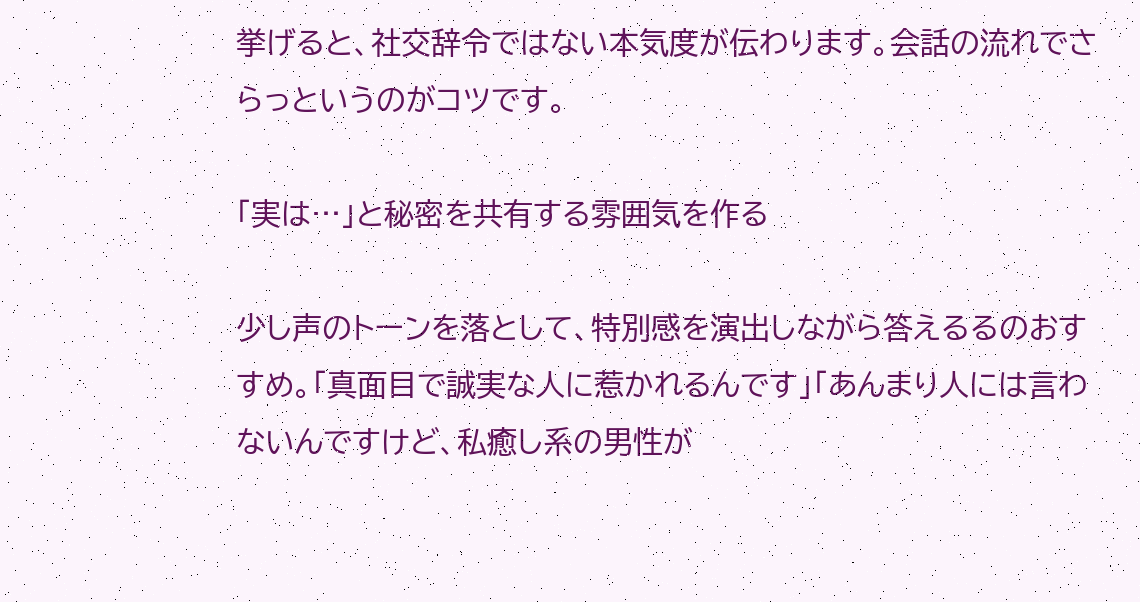挙げると、社交辞令ではない本気度が伝わります。会話の流れでさらっというのがコツです。

「実は…」と秘密を共有する雰囲気を作る

少し声のトーンを落として、特別感を演出しながら答えるるのおすすめ。「真面目で誠実な人に惹かれるんです」「あんまり人には言わないんですけど、私癒し系の男性が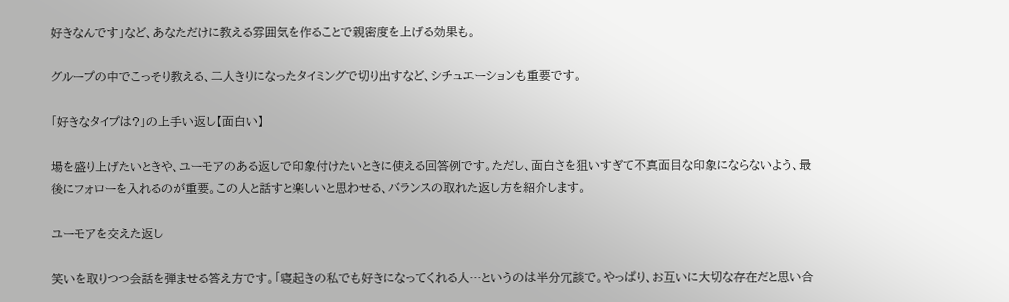好きなんです」など、あなただけに教える雰囲気を作ることで親密度を上げる効果も。

グループの中でこっそり教える、二人きりになったタイミングで切り出すなど、シチュエーションも重要です。

「好きなタイプは?」の上手い返し【面白い】

場を盛り上げたいときや、ユーモアのある返しで印象付けたいときに使える回答例です。ただし、面白さを狙いすぎて不真面目な印象にならないよう、最後にフォローを入れるのが重要。この人と話すと楽しいと思わせる、バランスの取れた返し方を紹介します。

ユーモアを交えた返し

笑いを取りつつ会話を弾ませる答え方です。「寝起きの私でも好きになってくれる人…というのは半分冗談で。やっぱり、お互いに大切な存在だと思い合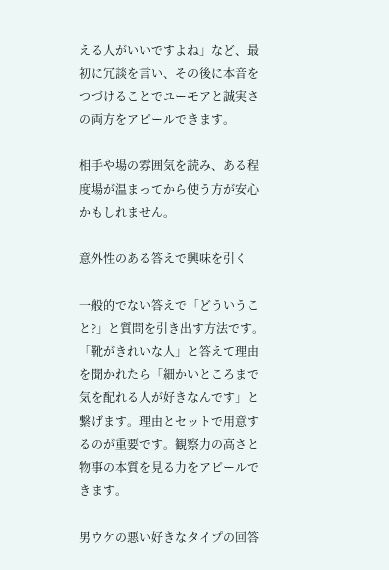える人がいいですよね」など、最初に冗談を言い、その後に本音をつづけることでユーモアと誠実さの両方をアピールできます。

相手や場の雰囲気を読み、ある程度場が温まってから使う方が安心かもしれません。

意外性のある答えで興味を引く

一般的でない答えで「どういうこと?」と質問を引き出す方法です。「靴がきれいな人」と答えて理由を聞かれたら「細かいところまで気を配れる人が好きなんです」と繋げます。理由とセットで用意するのが重要です。観察力の高さと物事の本質を見る力をアピールできます。

男ウケの悪い好きなタイプの回答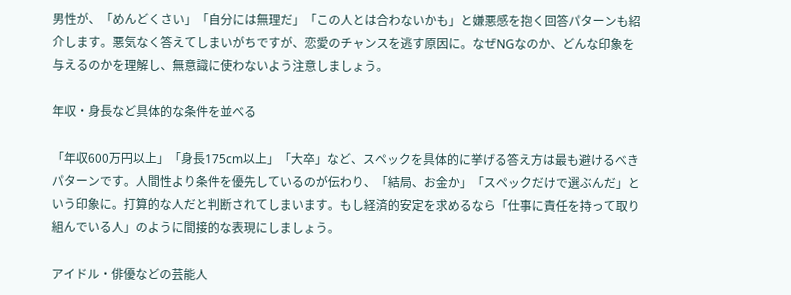男性が、「めんどくさい」「自分には無理だ」「この人とは合わないかも」と嫌悪感を抱く回答パターンも紹介します。悪気なく答えてしまいがちですが、恋愛のチャンスを逃す原因に。なぜNGなのか、どんな印象を与えるのかを理解し、無意識に使わないよう注意しましょう。

年収・身長など具体的な条件を並べる

「年収600万円以上」「身長175cm以上」「大卒」など、スペックを具体的に挙げる答え方は最も避けるべきパターンです。人間性より条件を優先しているのが伝わり、「結局、お金か」「スペックだけで選ぶんだ」という印象に。打算的な人だと判断されてしまいます。もし経済的安定を求めるなら「仕事に責任を持って取り組んでいる人」のように間接的な表現にしましょう。

アイドル・俳優などの芸能人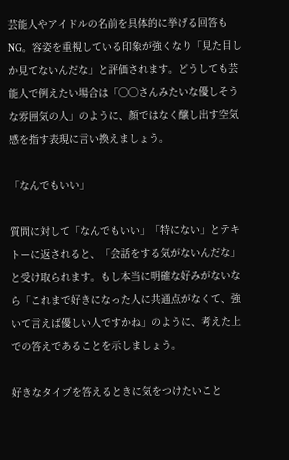芸能人やアイドルの名前を具体的に挙げる回答もNG。容姿を重視している印象が強くなり「見た目しか見てないんだな」と評価されます。どうしても芸能人で例えたい場合は「◯◯さんみたいな優しそうな雰囲気の人」のように、顔ではなく醸し出す空気感を指す表現に言い換えましょう。

「なんでもいい」

質問に対して「なんでもいい」「特にない」とテキトーに返されると、「会話をする気がないんだな」と受け取られます。もし本当に明確な好みがないなら「これまで好きになった人に共通点がなくて、強いて言えば優しい人ですかね」のように、考えた上での答えであることを示しましょう。

好きなタイプを答えるときに気をつけたいこと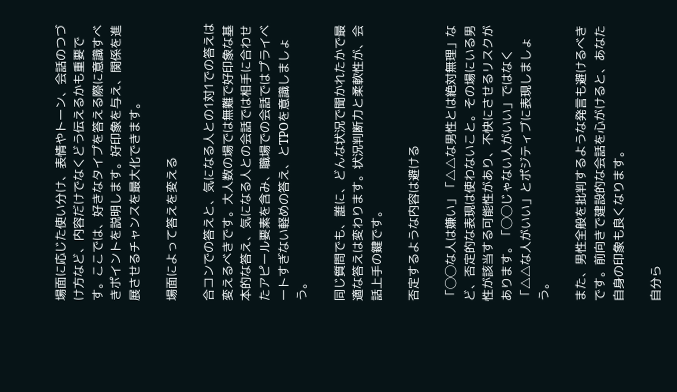場面に応じた使い分け、表情やトーン、会話のつづけ方など、内容だけでなくどう伝えるかも重要です。ここでは、好きなタイプを答える際に意識すべきポイントを説明します。好印象を与え、関係を進展させるチャンスを最大化できます。

場面によって答えを変える

合コンでの答えと、気になる人との1対1での答えは変えるべきです。大人数の場では無難で好印象な基本的な答え、気になる人との会話では相手に合わせたアピール要素を含み、職場での会話ではプライベートすぎない軽めの答え、とTPOを意識しましょう。

同じ質問でも、誰に、どんな状況で聞かれたかで最適な答えは変わります。状況判断力と柔軟性が、会話上手の鍵です。

否定するような内容は避ける

「◯◯な人は嫌い」「△△な男性とは絶対無理」など、否定的な表現は使わないこと。その場にいる男性が該当する可能性があり、不快にさせるリスクがあります。「◯◯じゃない人がいい」ではなく「△△な人がいい」とポジティブに表現しましょう。

また、男性全般を批判するような発言も避けるべきです。前向きで建設的な会話を心がけると、あなた自身の印象も良くなります。

自分ら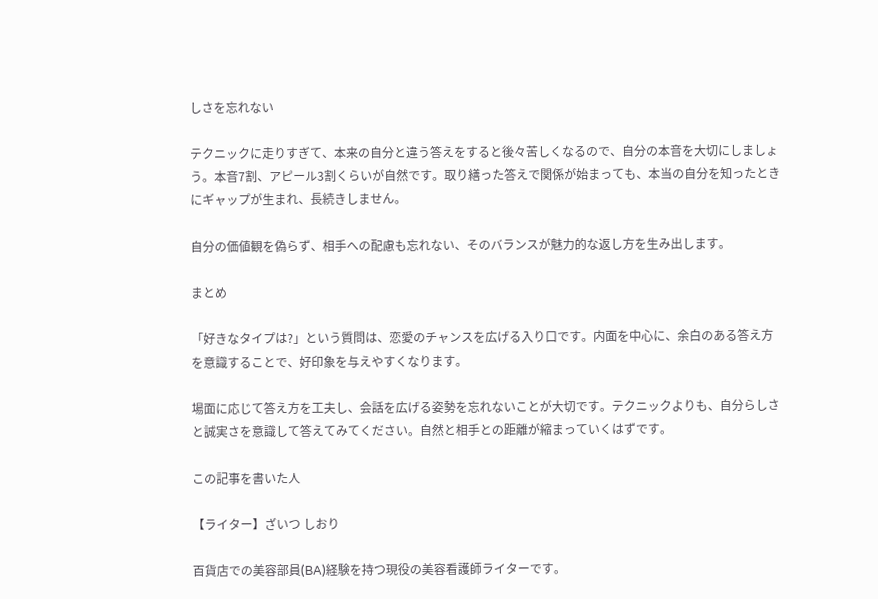しさを忘れない

テクニックに走りすぎて、本来の自分と違う答えをすると後々苦しくなるので、自分の本音を大切にしましょう。本音7割、アピール3割くらいが自然です。取り繕った答えで関係が始まっても、本当の自分を知ったときにギャップが生まれ、長続きしません。

自分の価値観を偽らず、相手への配慮も忘れない、そのバランスが魅力的な返し方を生み出します。

まとめ

「好きなタイプは?」という質問は、恋愛のチャンスを広げる入り口です。内面を中心に、余白のある答え方を意識することで、好印象を与えやすくなります。

場面に応じて答え方を工夫し、会話を広げる姿勢を忘れないことが大切です。テクニックよりも、自分らしさと誠実さを意識して答えてみてください。自然と相手との距離が縮まっていくはずです。

この記事を書いた人

【ライター】ざいつ しおり

百貨店での美容部員(BA)経験を持つ現役の美容看護師ライターです。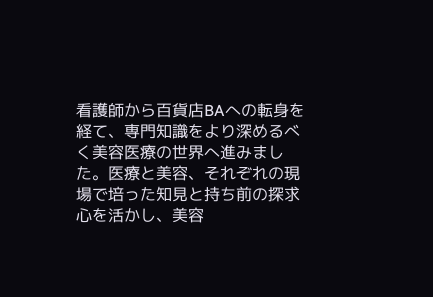看護師から百貨店BAへの転身を経て、専門知識をより深めるべく美容医療の世界へ進みました。医療と美容、それぞれの現場で培った知見と持ち前の探求心を活かし、美容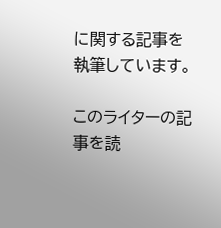に関する記事を執筆しています。

このライターの記事を読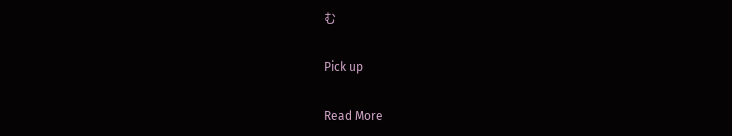む

Pick up

Read More